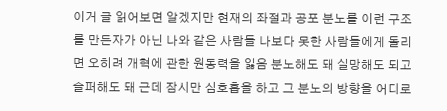이거 글 읽어보면 알겠지만 현재의 좌절과 공포 분노를 이런 구조를 만든자가 아닌 나와 같은 사람들 나보다 못한 사람들에게 돌리면 오히려 개혁에 관한 원동력을 잃음 분노해도 돼 실망해도 되고 슬퍼해도 돼 근데 잠시만 심호흡을 하고 그 분노의 방향을 어디로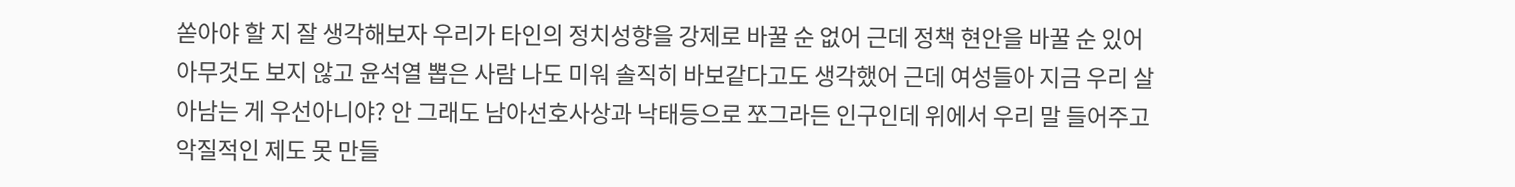쏟아야 할 지 잘 생각해보자 우리가 타인의 정치성향을 강제로 바꿀 순 없어 근데 정책 현안을 바꿀 순 있어 아무것도 보지 않고 윤석열 뽑은 사람 나도 미워 솔직히 바보같다고도 생각했어 근데 여성들아 지금 우리 살아남는 게 우선아니야? 안 그래도 남아선호사상과 낙태등으로 쪼그라든 인구인데 위에서 우리 말 들어주고 악질적인 제도 못 만들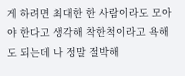게 하려면 최대한 한 사람이라도 모아야 한다고 생각해 착한척이라고 욕해도 되는데 나 정말 절박해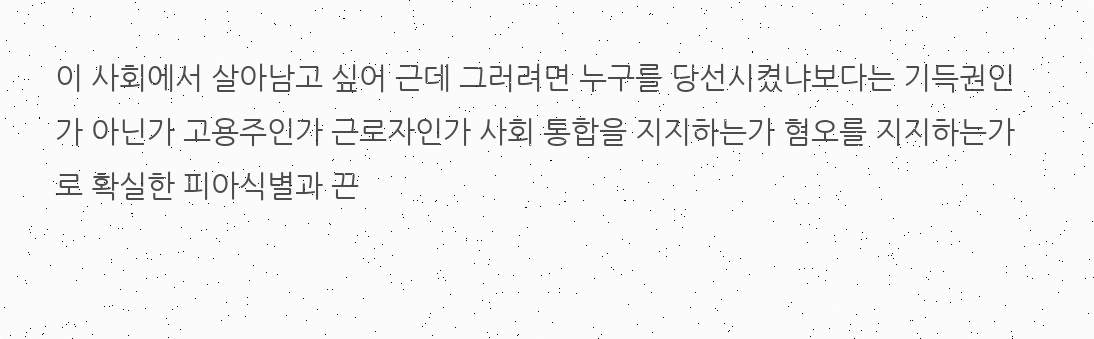이 사회에서 살아남고 싶어 근데 그러려면 누구를 당선시켰냐보다는 기득권인가 아닌가 고용주인가 근로자인가 사회 통합을 지지하는가 혐오를 지지하는가로 확실한 피아식별과 끈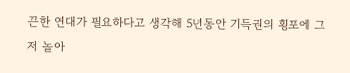끈한 연대가 필요하다고 생각해 5년동안 기득권의 횡포에 그저 놀아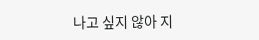나고 싶지 않아 지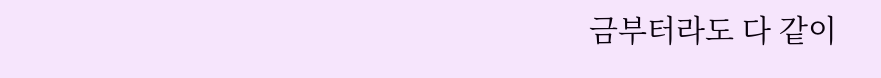금부터라도 다 같이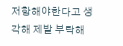저항해야한다고 생각해 제발 부탁해